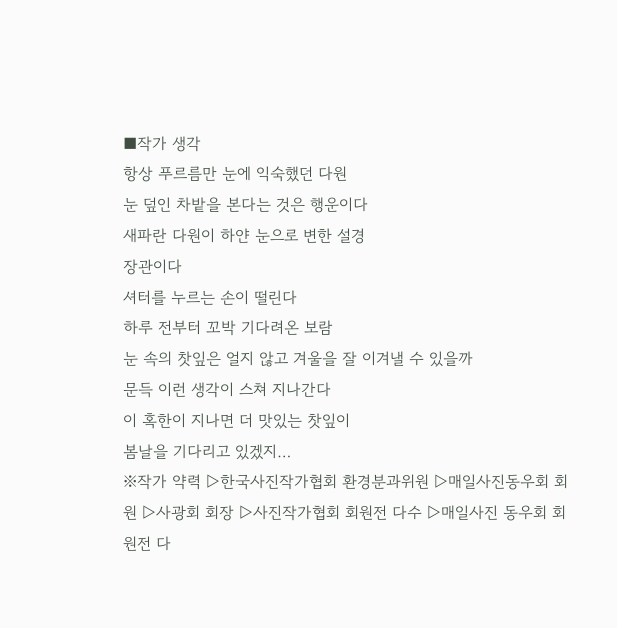■작가 생각
항상 푸르름만 눈에 익숙했던 다원
눈 덮인 차밭을 본다는 것은 행운이다
새파란 다원이 하얀 눈으로 변한 설경
장관이다
셔터를 누르는 손이 떨린다
하루 전부터 꼬박 기다려온 보람
눈 속의 찻잎은 얼지 않고 겨울을 잘 이겨낼 수 있을까
문득 이런 생각이 스쳐 지나간다
이 혹한이 지나면 더 맛있는 찻잎이
봄날을 기다리고 있겠지…
※작가 약력 ▷한국사진작가협회 환경분과위원 ▷매일사진동우회 회원 ▷사광회 회장 ▷사진작가협회 회원전 다수 ▷매일사진 동우회 회원전 다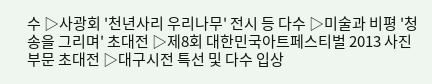수 ▷사광회 '천년사리 우리나무' 전시 등 다수 ▷미술과 비평 '청송을 그리며' 초대전 ▷제8회 대한민국아트페스티벌 2013 사진부문 초대전 ▷대구시전 특선 및 다수 입상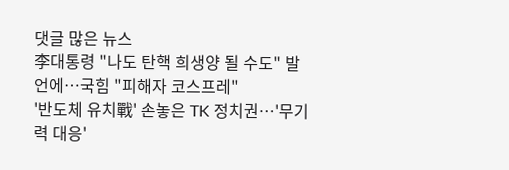댓글 많은 뉴스
李대통령 "나도 탄핵 희생양 될 수도" 발언에…국힘 "피해자 코스프레"
'반도체 유치戰' 손놓은 TK 정치권…'무기력 대응'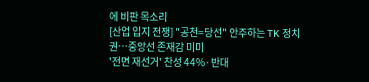에 비판 목소리
[산업 입지 전쟁] "공천=당선" 안주하는 TK 정치권…중앙선 존재감 미미
'전면 재선거' 찬성 44%·반대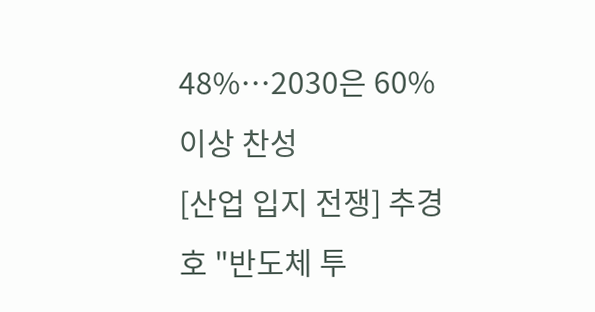48%…2030은 60% 이상 찬성
[산업 입지 전쟁] 추경호 "반도체 투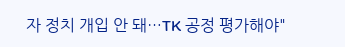자 정치 개입 안 돼…TK 공정 평가해야"